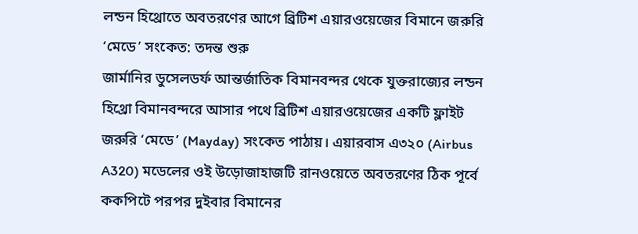লন্ডন হিথ্রোতে অবতরণের আগে ব্রিটিশ এয়ারওয়েজের বিমানে জরুরি ‘মেডে’ সংকেত: তদন্ত শুরু
জার্মানির ডুসেলডর্ফ আন্তর্জাতিক বিমানবন্দর থেকে যুক্তরাজ্যের লন্ডন হিথ্রো বিমানবন্দরে আসার পথে ব্রিটিশ এয়ারওয়েজের একটি ফ্লাইট জরুরি ‘মেডে’ (Mayday) সংকেত পাঠায়। এয়ারবাস এ৩২০ (Airbus A320) মডেলের ওই উড়োজাহাজটি রানওয়েতে অবতরণের ঠিক পূর্বে ককপিটে পরপর দুইবার বিমানের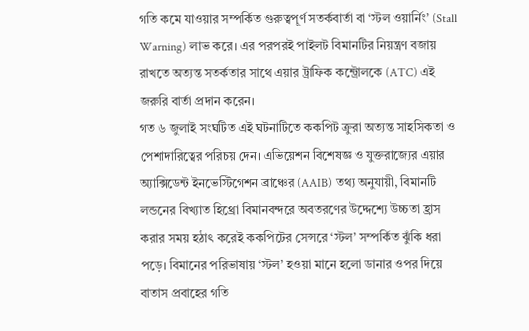গতি কমে যাওয়ার সম্পর্কিত গুরুত্বপূর্ণ সতর্কবার্তা বা ‘স্টল ওয়ার্নিং’ (Stall Warning) লাভ করে। এর পরপরই পাইলট বিমানটির নিয়ন্ত্রণ বজায় রাখতে অত্যন্ত সতর্কতার সাথে এয়ার ট্রাফিক কন্ট্রোলকে (ATC) এই জরুরি বার্তা প্রদান করেন।
গত ৬ জুলাই সংঘটিত এই ঘটনাটিতে ককপিট ক্রুরা অত্যন্ত সাহসিকতা ও পেশাদারিত্বের পরিচয় দেন। এভিয়েশন বিশেষজ্ঞ ও যুক্তরাজ্যের এয়ার অ্যাক্সিডেন্ট ইনভেস্টিগেশন ব্রাঞ্চের (AAIB) তথ্য অনুযায়ী, বিমানটি লন্ডনের বিখ্যাত হিথ্রো বিমানবন্দরে অবতরণের উদ্দেশ্যে উচ্চতা হ্রাস করার সময় হঠাৎ করেই ককপিটের সেন্সরে ‘স্টল’ সম্পর্কিত ঝুঁকি ধরা পড়ে। বিমানের পরিভাষায় ‘স্টল’ হওয়া মানে হলো ডানার ওপর দিয়ে বাতাস প্রবাহের গতি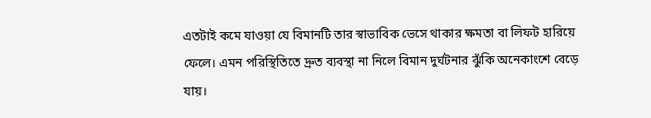এতটাই কমে যাওয়া যে বিমানটি তার স্বাভাবিক ভেসে থাকার ক্ষমতা বা লিফট হারিয়ে ফেলে। এমন পরিস্থিতিতে দ্রুত ব্যবস্থা না নিলে বিমান দুর্ঘটনার ঝুঁকি অনেকাংশে বেড়ে যায়।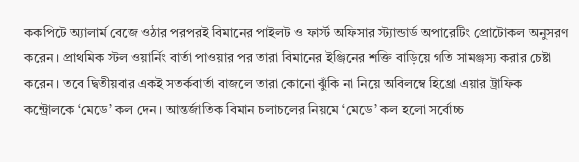ককপিটে অ্যালার্ম বেজে ওঠার পরপরই বিমানের পাইলট ও ফার্স্ট অফিসার স্ট্যান্ডার্ড অপারেটিং প্রোটোকল অনুসরণ করেন। প্রাথমিক স্টল ওয়ার্নিং বার্তা পাওয়ার পর তারা বিমানের ইঞ্জিনের শক্তি বাড়িয়ে গতি সামঞ্জস্য করার চেষ্টা করেন। তবে দ্বিতীয়বার একই সতর্কবার্তা বাজলে তারা কোনো ঝুঁকি না নিয়ে অবিলম্বে হিথ্রো এয়ার ট্রাফিক কন্ট্রোলকে ‘মেডে’ কল দেন। আন্তর্জাতিক বিমান চলাচলের নিয়মে ‘মেডে’ কল হলো সর্বোচ্চ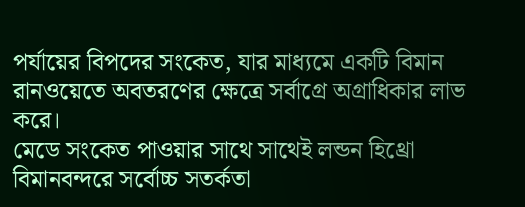পর্যায়ের বিপদের সংকেত, যার মাধ্যমে একটি বিমান রানওয়েতে অবতরণের ক্ষেত্রে সর্বাগ্রে অগ্রাধিকার লাভ করে।
মেডে সংকেত পাওয়ার সাথে সাথেই লন্ডন হিথ্রো বিমানবন্দরে সর্বোচ্চ সতর্কতা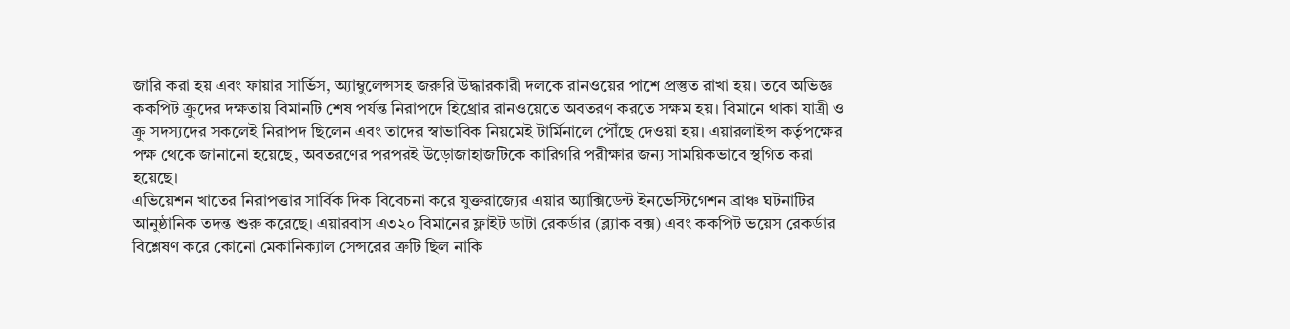জারি করা হয় এবং ফায়ার সার্ভিস, অ্যাম্বুলেন্সসহ জরুরি উদ্ধারকারী দলকে রানওয়ের পাশে প্রস্তুত রাখা হয়। তবে অভিজ্ঞ ককপিট ক্রুদের দক্ষতায় বিমানটি শেষ পর্যন্ত নিরাপদে হিথ্রোর রানওয়েতে অবতরণ করতে সক্ষম হয়। বিমানে থাকা যাত্রী ও ক্রু সদস্যদের সকলেই নিরাপদ ছিলেন এবং তাদের স্বাভাবিক নিয়মেই টার্মিনালে পৌঁছে দেওয়া হয়। এয়ারলাইন্স কর্তৃপক্ষের পক্ষ থেকে জানানো হয়েছে, অবতরণের পরপরই উড়োজাহাজটিকে কারিগরি পরীক্ষার জন্য সাময়িকভাবে স্থগিত করা হয়েছে।
এভিয়েশন খাতের নিরাপত্তার সার্বিক দিক বিবেচনা করে যুক্তরাজ্যের এয়ার অ্যাক্সিডেন্ট ইনভেস্টিগেশন ব্রাঞ্চ ঘটনাটির আনুষ্ঠানিক তদন্ত শুরু করেছে। এয়ারবাস এ৩২০ বিমানের ফ্লাইট ডাটা রেকর্ডার (ব্ল্যাক বক্স) এবং ককপিট ভয়েস রেকর্ডার বিশ্লেষণ করে কোনো মেকানিক্যাল সেন্সরের ত্রুটি ছিল নাকি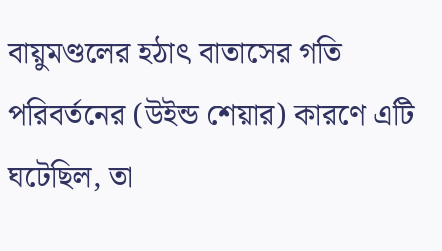বায়ুমণ্ডলের হঠাৎ বাতাসের গতি পরিবর্তনের (উইন্ড শেয়ার) কারণে এটি ঘটেছিল, তা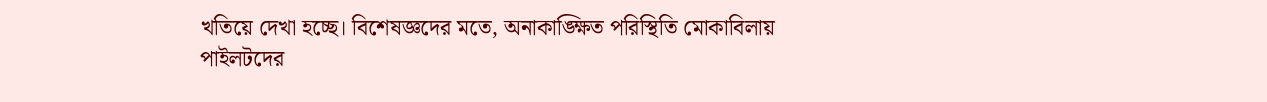খতিয়ে দেখা হচ্ছে। বিশেষজ্ঞদের মতে, অনাকাঙ্ক্ষিত পরিস্থিতি মোকাবিলায় পাইলটদের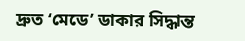দ্রুত ‘মেডে’ ডাকার সিদ্ধান্ত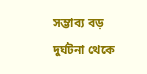সম্ভাব্য বড় দুর্ঘটনা থেকে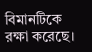বিমানটিকে রক্ষা করেছে।